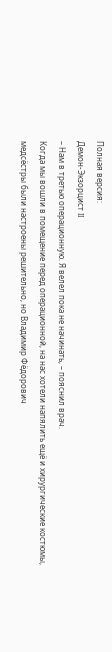Полная версия:
Демон-Экзорцист II
– Нам в третью операционную. Я велел пока не начинать, – пояснил врач.
Когда мы вошли в помещение перед операционной, на нас хотели напялить ещё и хирургические костюмы, медсёстры были настроены решительно, но Владимир Фёдорович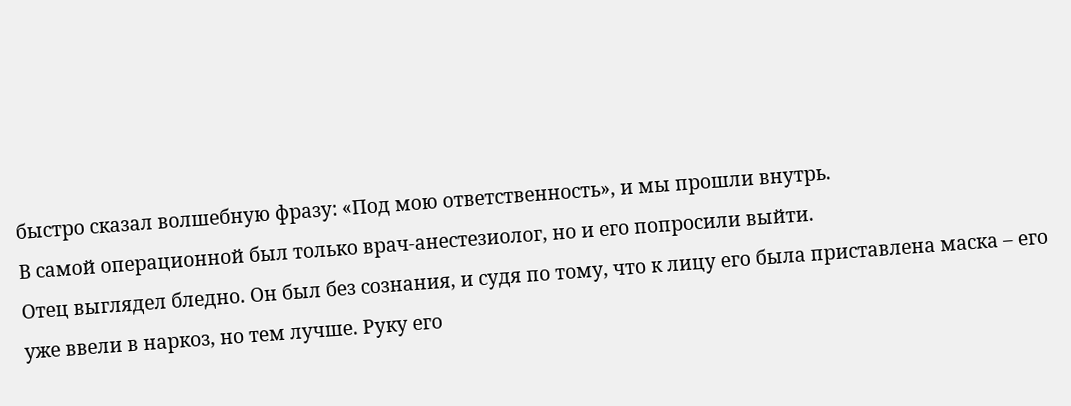быстро сказал волшебную фразу: «Под мою ответственность», и мы прошли внутрь.
В самой операционной был только врач-анестезиолог, но и его попросили выйти.
Отец выглядел бледно. Он был без сознания, и судя по тому, что к лицу его была приставлена маска – его уже ввели в наркоз, но тем лучше. Руку его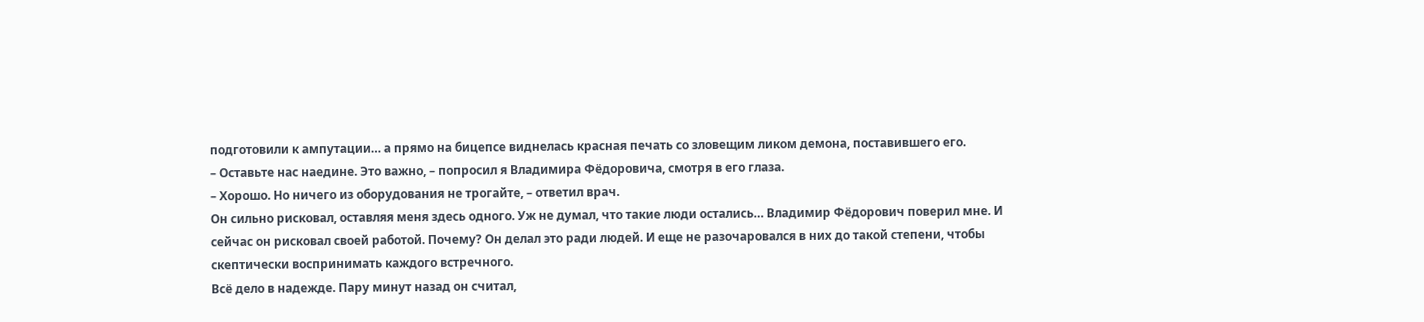подготовили к ампутации… а прямо на бицепсе виднелась красная печать со зловещим ликом демона, поставившего его.
– Оставьте нас наедине. Это важно, – попросил я Владимира Фёдоровича, смотря в его глаза.
– Хорошо. Но ничего из оборудования не трогайте, – ответил врач.
Он сильно рисковал, оставляя меня здесь одного. Уж не думал, что такие люди остались… Владимир Фёдорович поверил мне. И сейчас он рисковал своей работой. Почему? Он делал это ради людей. И еще не разочаровался в них до такой степени, чтобы скептически воспринимать каждого встречного.
Всё дело в надежде. Пару минут назад он считал,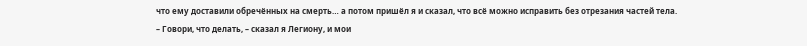что ему доставили обречённых на смерть… а потом пришёл я и сказал, что всё можно исправить без отрезания частей тела.
– Говори, что делать, – сказал я Легиону, и мои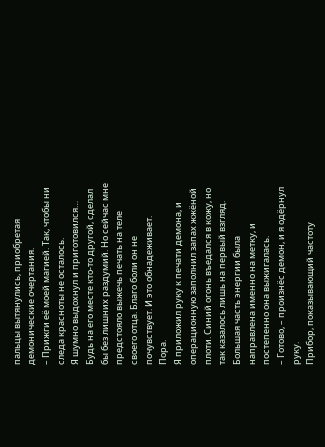пальцы вытянулись, приобретая демонические очертания.
– Прижги её моей магией. Так, чтобы ни следа красноты не осталось.
Я шумно выдохнул и приготовился… Будь на его месте кто-то другой, сделал бы без лишних раздумий. Но сейчас мне предстояло выжечь печать на теле своего отца. Благо боли он не почувствует. И это обнадеживает.
Пора.
Я приложил руку к печати демона, и операционную заполнил запах жжёной плоти. Синий огонь въедался в кожу, но так казалось лишь на первый взгляд. Большая часть энергии была направлена именно на метку, и постепенно она выжигалась.
– Готово, – произнёс демон, и я одёрнул руку.
Прибор, показывающий частоту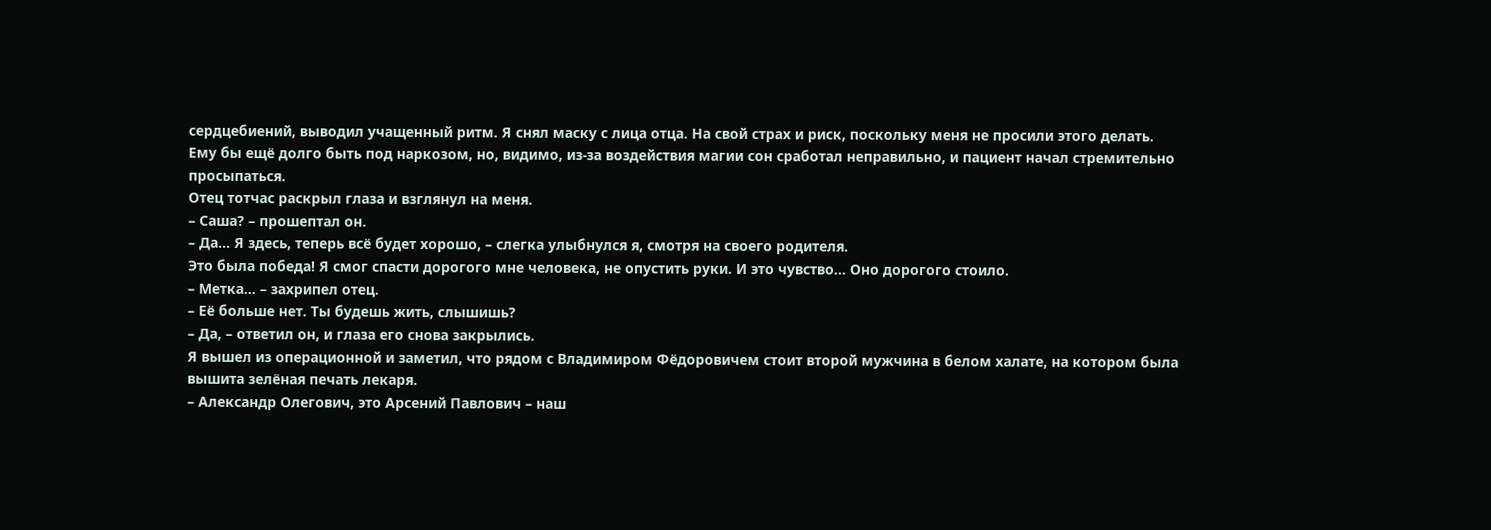сердцебиений, выводил учащенный ритм. Я снял маску с лица отца. На свой страх и риск, поскольку меня не просили этого делать.
Ему бы ещё долго быть под наркозом, но, видимо, из-за воздействия магии сон сработал неправильно, и пациент начал стремительно просыпаться.
Отец тотчас раскрыл глаза и взглянул на меня.
– Саша? – прошептал он.
– Да… Я здесь, теперь всё будет хорошо, – слегка улыбнулся я, смотря на своего родителя.
Это была победа! Я смог спасти дорогого мне человека, не опустить руки. И это чувство… Оно дорогого стоило.
– Метка… – захрипел отец.
– Её больше нет. Ты будешь жить, слышишь?
– Да, – ответил он, и глаза его снова закрылись.
Я вышел из операционной и заметил, что рядом с Владимиром Фёдоровичем стоит второй мужчина в белом халате, на котором была вышита зелёная печать лекаря.
– Александр Олегович, это Арсений Павлович – наш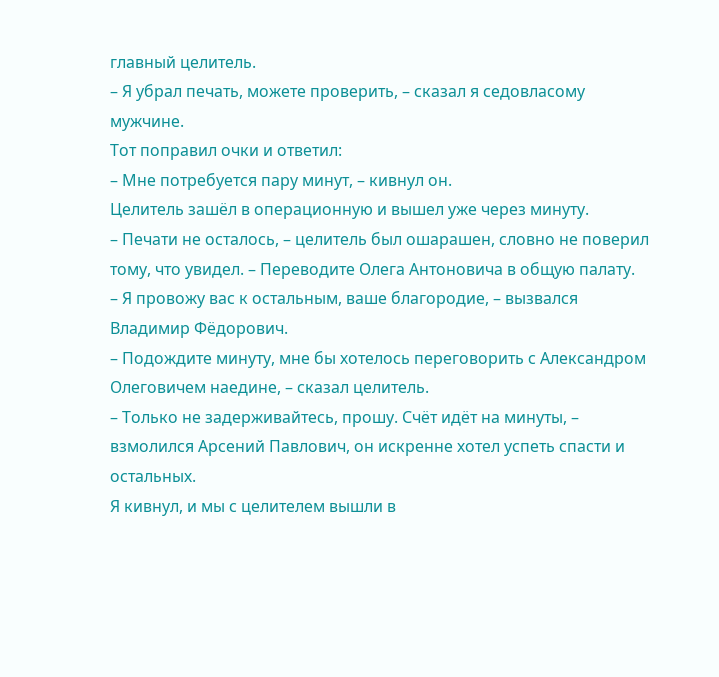главный целитель.
– Я убрал печать, можете проверить, – сказал я седовласому мужчине.
Тот поправил очки и ответил:
– Мне потребуется пару минут, – кивнул он.
Целитель зашёл в операционную и вышел уже через минуту.
– Печати не осталось, – целитель был ошарашен, словно не поверил тому, что увидел. – Переводите Олега Антоновича в общую палату.
– Я провожу вас к остальным, ваше благородие, – вызвался Владимир Фёдорович.
– Подождите минуту, мне бы хотелось переговорить с Александром Олеговичем наедине, – сказал целитель.
– Только не задерживайтесь, прошу. Счёт идёт на минуты, – взмолился Арсений Павлович, он искренне хотел успеть спасти и остальных.
Я кивнул, и мы с целителем вышли в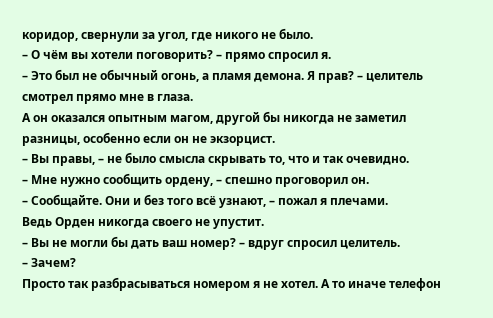коридор, свернули за угол, где никого не было.
– О чём вы хотели поговорить? – прямо спросил я.
– Это был не обычный огонь, а пламя демона. Я прав? – целитель смотрел прямо мне в глаза.
А он оказался опытным магом, другой бы никогда не заметил разницы, особенно если он не экзорцист.
– Вы правы, – не было смысла скрывать то, что и так очевидно.
– Мне нужно сообщить ордену, – спешно проговорил он.
– Сообщайте. Они и без того всё узнают, – пожал я плечами.
Ведь Орден никогда своего не упустит.
– Вы не могли бы дать ваш номер? – вдруг спросил целитель.
– Зачем?
Просто так разбрасываться номером я не хотел. А то иначе телефон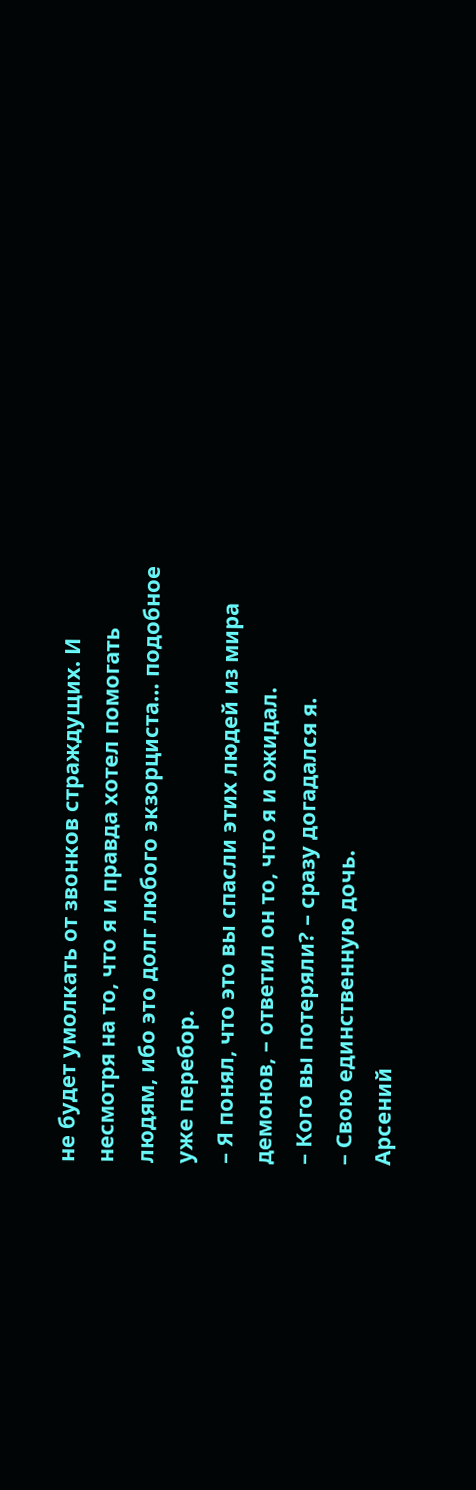не будет умолкать от звонков страждущих. И несмотря на то, что я и правда хотел помогать людям, ибо это долг любого экзорциста… подобное уже перебор.
– Я понял, что это вы спасли этих людей из мира демонов, – ответил он то, что я и ожидал.
– Кого вы потеряли? – сразу догадался я.
– Свою единственную дочь.
Арсений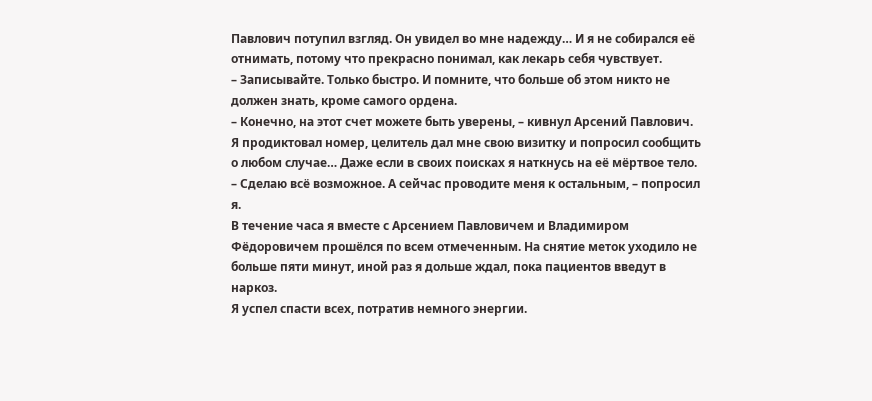Павлович потупил взгляд. Он увидел во мне надежду… И я не собирался её отнимать, потому что прекрасно понимал, как лекарь себя чувствует.
– Записывайте. Только быстро. И помните, что больше об этом никто не должен знать, кроме самого ордена.
– Конечно, на этот счет можете быть уверены, – кивнул Арсений Павлович.
Я продиктовал номер, целитель дал мне свою визитку и попросил сообщить о любом случае… Даже если в своих поисках я наткнусь на её мёртвое тело.
– Сделаю всё возможное. А сейчас проводите меня к остальным, – попросил я.
В течение часа я вместе с Арсением Павловичем и Владимиром Фёдоровичем прошёлся по всем отмеченным. На снятие меток уходило не больше пяти минут, иной раз я дольше ждал, пока пациентов введут в наркоз.
Я успел спасти всех, потратив немного энергии.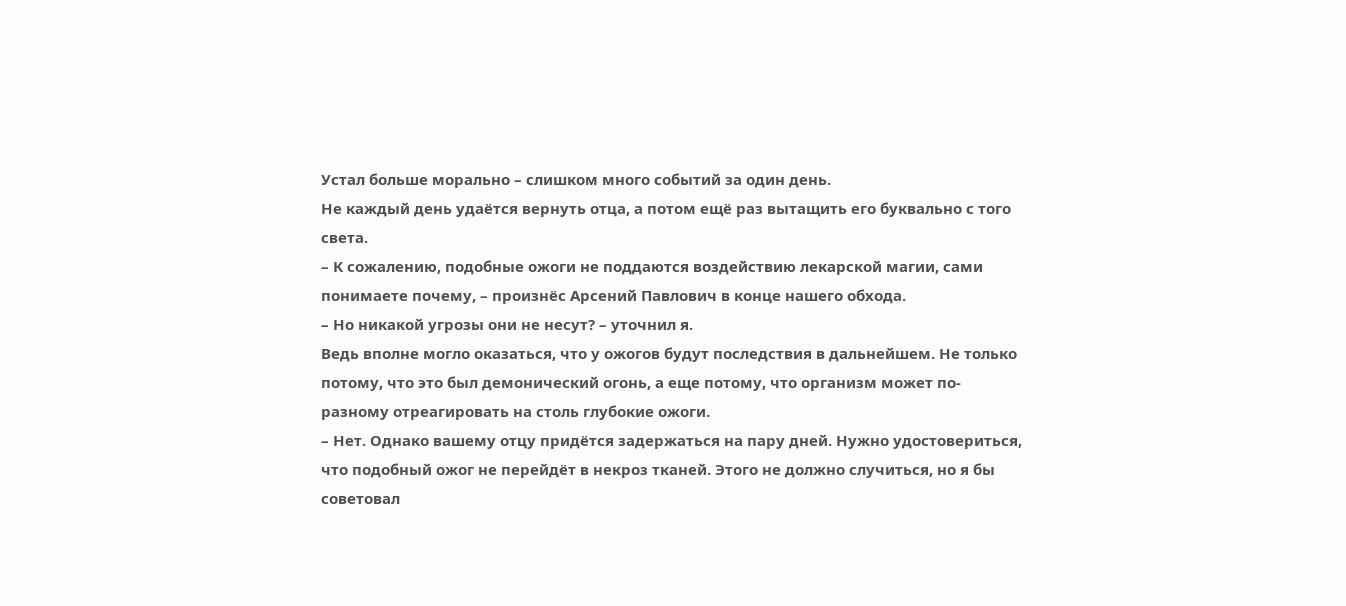Устал больше морально – слишком много событий за один день.
Не каждый день удаётся вернуть отца, а потом ещё раз вытащить его буквально с того света.
– К сожалению, подобные ожоги не поддаются воздействию лекарской магии, сами понимаете почему, – произнёс Арсений Павлович в конце нашего обхода.
– Но никакой угрозы они не несут? – уточнил я.
Ведь вполне могло оказаться, что у ожогов будут последствия в дальнейшем. Не только потому, что это был демонический огонь, а еще потому, что организм может по-разному отреагировать на столь глубокие ожоги.
– Нет. Однако вашему отцу придётся задержаться на пару дней. Нужно удостовериться, что подобный ожог не перейдёт в некроз тканей. Этого не должно случиться, но я бы советовал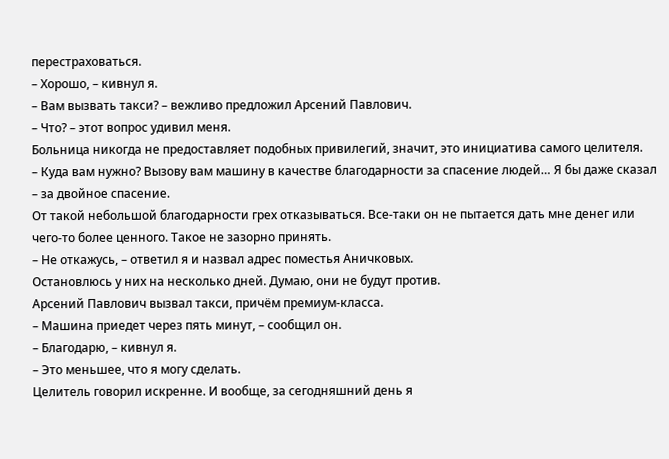перестраховаться.
– Хорошо, – кивнул я.
– Вам вызвать такси? – вежливо предложил Арсений Павлович.
– Что? – этот вопрос удивил меня.
Больница никогда не предоставляет подобных привилегий, значит, это инициатива самого целителя.
– Куда вам нужно? Вызову вам машину в качестве благодарности за спасение людей… Я бы даже сказал – за двойное спасение.
От такой небольшой благодарности грех отказываться. Все-таки он не пытается дать мне денег или чего-то более ценного. Такое не зазорно принять.
– Не откажусь, – ответил я и назвал адрес поместья Аничковых.
Остановлюсь у них на несколько дней. Думаю, они не будут против.
Арсений Павлович вызвал такси, причём премиум-класса.
– Машина приедет через пять минут, – сообщил он.
– Благодарю, – кивнул я.
– Это меньшее, что я могу сделать.
Целитель говорил искренне. И вообще, за сегодняшний день я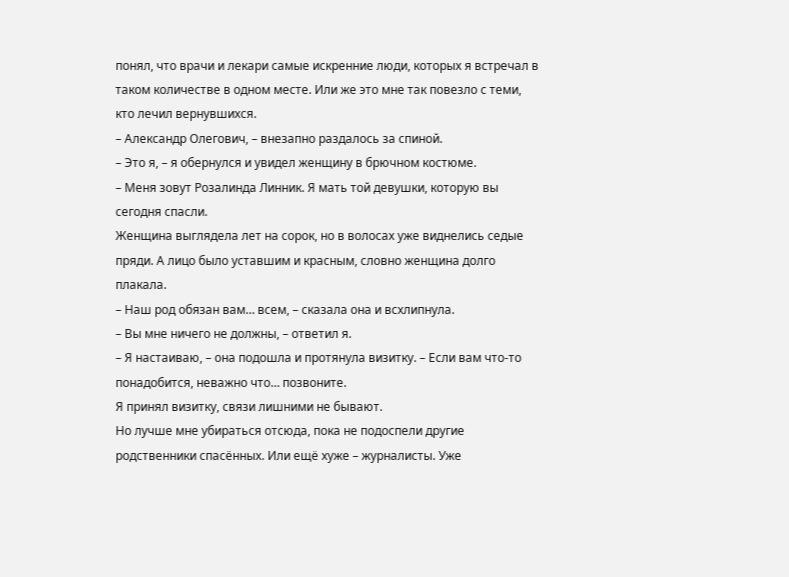понял, что врачи и лекари самые искренние люди, которых я встречал в таком количестве в одном месте. Или же это мне так повезло с теми, кто лечил вернувшихся.
– Александр Олегович, – внезапно раздалось за спиной.
– Это я, – я обернулся и увидел женщину в брючном костюме.
– Меня зовут Розалинда Линник. Я мать той девушки, которую вы сегодня спасли.
Женщина выглядела лет на сорок, но в волосах уже виднелись седые пряди. А лицо было уставшим и красным, словно женщина долго плакала.
– Наш род обязан вам… всем, – сказала она и всхлипнула.
– Вы мне ничего не должны, – ответил я.
– Я настаиваю, – она подошла и протянула визитку. – Если вам что-то понадобится, неважно что… позвоните.
Я принял визитку, связи лишними не бывают.
Но лучше мне убираться отсюда, пока не подоспели другие родственники спасённых. Или ещё хуже – журналисты. Уже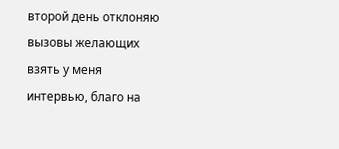второй день отклоняю вызовы желающих взять у меня интервью, благо на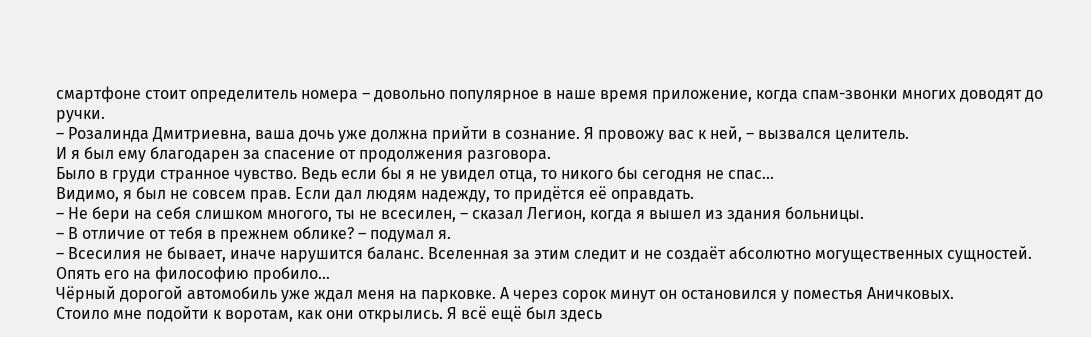смартфоне стоит определитель номера – довольно популярное в наше время приложение, когда спам-звонки многих доводят до ручки.
– Розалинда Дмитриевна, ваша дочь уже должна прийти в сознание. Я провожу вас к ней, – вызвался целитель.
И я был ему благодарен за спасение от продолжения разговора.
Было в груди странное чувство. Ведь если бы я не увидел отца, то никого бы сегодня не спас…
Видимо, я был не совсем прав. Если дал людям надежду, то придётся её оправдать.
– Не бери на себя слишком многого, ты не всесилен, – сказал Легион, когда я вышел из здания больницы.
– В отличие от тебя в прежнем облике? – подумал я.
– Всесилия не бывает, иначе нарушится баланс. Вселенная за этим следит и не создаёт абсолютно могущественных сущностей.
Опять его на философию пробило…
Чёрный дорогой автомобиль уже ждал меня на парковке. А через сорок минут он остановился у поместья Аничковых.
Стоило мне подойти к воротам, как они открылись. Я всё ещё был здесь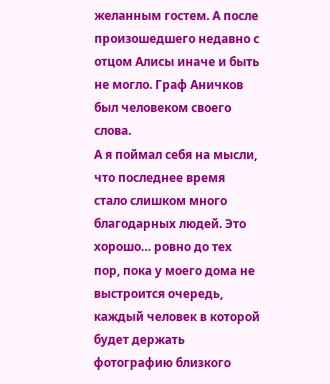желанным гостем. А после произошедшего недавно с отцом Алисы иначе и быть не могло. Граф Аничков был человеком своего слова.
А я поймал себя на мысли, что последнее время стало слишком много благодарных людей. Это хорошо… ровно до тех пор, пока у моего дома не выстроится очередь, каждый человек в которой будет держать фотографию близкого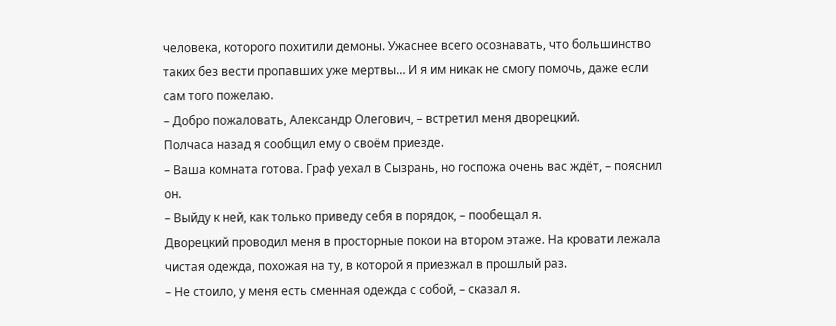человека, которого похитили демоны. Ужаснее всего осознавать, что большинство таких без вести пропавших уже мертвы… И я им никак не смогу помочь, даже если сам того пожелаю.
– Добро пожаловать, Александр Олегович, – встретил меня дворецкий.
Полчаса назад я сообщил ему о своём приезде.
– Ваша комната готова. Граф уехал в Сызрань, но госпожа очень вас ждёт, – пояснил он.
– Выйду к ней, как только приведу себя в порядок, – пообещал я.
Дворецкий проводил меня в просторные покои на втором этаже. На кровати лежала чистая одежда, похожая на ту, в которой я приезжал в прошлый раз.
– Не стоило, у меня есть сменная одежда с собой, – сказал я.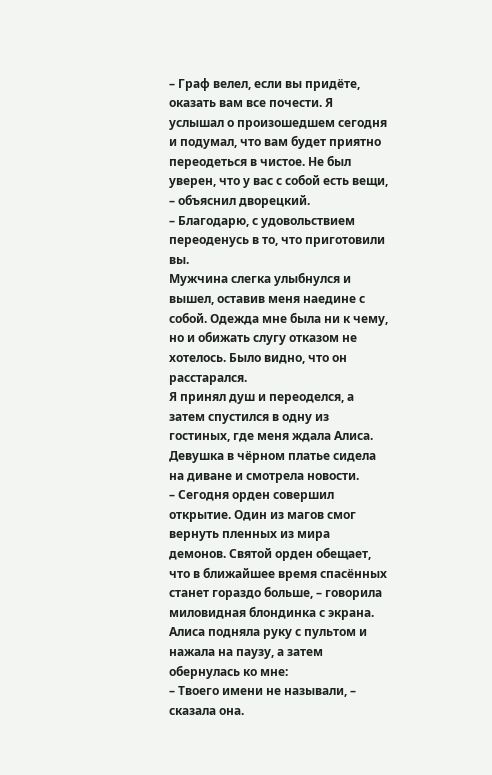– Граф велел, если вы придёте, оказать вам все почести. Я услышал о произошедшем сегодня и подумал, что вам будет приятно переодеться в чистое. Не был уверен, что у вас с собой есть вещи, – объяснил дворецкий.
– Благодарю, с удовольствием переоденусь в то, что приготовили вы.
Мужчина слегка улыбнулся и вышел, оставив меня наедине с собой. Одежда мне была ни к чему, но и обижать слугу отказом не хотелось. Было видно, что он расстарался.
Я принял душ и переоделся, а затем спустился в одну из гостиных, где меня ждала Алиса. Девушка в чёрном платье сидела на диване и смотрела новости.
– Сегодня орден совершил открытие. Один из магов смог вернуть пленных из мира демонов. Святой орден обещает, что в ближайшее время спасённых станет гораздо больше, – говорила миловидная блондинка с экрана.
Алиса подняла руку с пультом и нажала на паузу, а затем обернулась ко мне:
– Твоего имени не называли, – сказала она.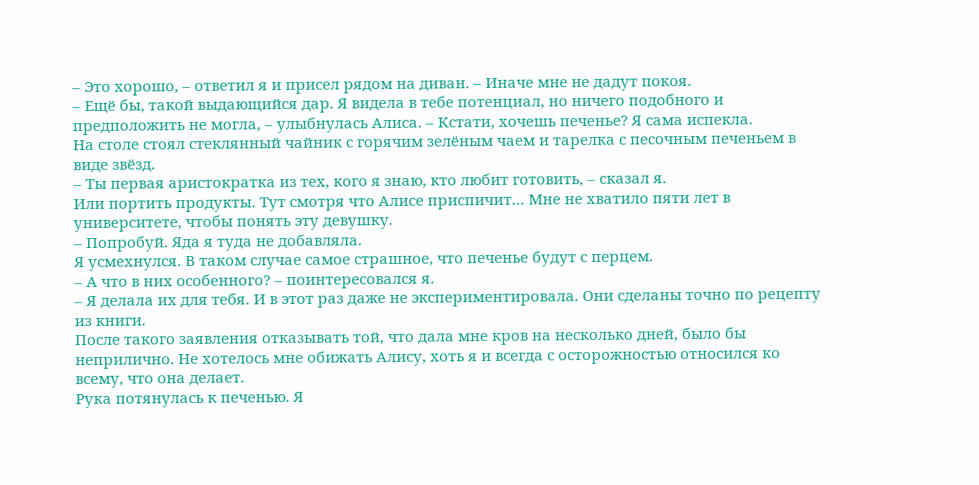– Это хорошо, – ответил я и присел рядом на диван. – Иначе мне не дадут покоя.
– Ещё бы, такой выдающийся дар. Я видела в тебе потенциал, но ничего подобного и предположить не могла, – улыбнулась Алиса. – Кстати, хочешь печенье? Я сама испекла.
На столе стоял стеклянный чайник с горячим зелёным чаем и тарелка с песочным печеньем в виде звёзд.
– Ты первая аристократка из тех, кого я знаю, кто любит готовить, – сказал я.
Или портить продукты. Тут смотря что Алисе приспичит… Мне не хватило пяти лет в университете, чтобы понять эту девушку.
– Попробуй. Яда я туда не добавляла.
Я усмехнулся. В таком случае самое страшное, что печенье будут с перцем.
– А что в них особенного? – поинтересовался я.
– Я делала их для тебя. И в этот раз даже не экспериментировала. Они сделаны точно по рецепту из книги.
После такого заявления отказывать той, что дала мне кров на несколько дней, было бы неприлично. Не хотелось мне обижать Алису, хоть я и всегда с осторожностью относился ко всему, что она делает.
Рука потянулась к печенью. Я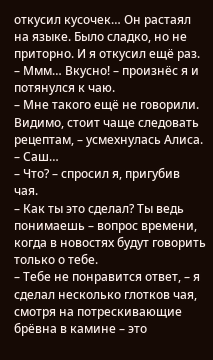откусил кусочек… Он растаял на языке. Было сладко, но не приторно. И я откусил ещё раз.
– Ммм… Вкусно! – произнёс я и потянулся к чаю.
– Мне такого ещё не говорили. Видимо, стоит чаще следовать рецептам, – усмехнулась Алиса. – Саш…
– Что? – спросил я, пригубив чая.
– Как ты это сделал? Ты ведь понимаешь – вопрос времени, когда в новостях будут говорить только о тебе.
– Тебе не понравится ответ, – я сделал несколько глотков чая, смотря на потрескивающие брёвна в камине – это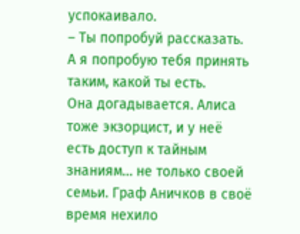успокаивало.
– Ты попробуй рассказать. А я попробую тебя принять таким, какой ты есть.
Она догадывается. Алиса тоже экзорцист, и у неё есть доступ к тайным знаниям… не только своей семьи. Граф Аничков в своё время нехило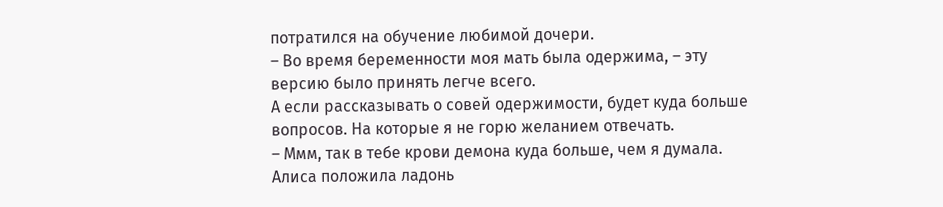потратился на обучение любимой дочери.
– Во время беременности моя мать была одержима, – эту версию было принять легче всего.
А если рассказывать о совей одержимости, будет куда больше вопросов. На которые я не горю желанием отвечать.
– Ммм, так в тебе крови демона куда больше, чем я думала.
Алиса положила ладонь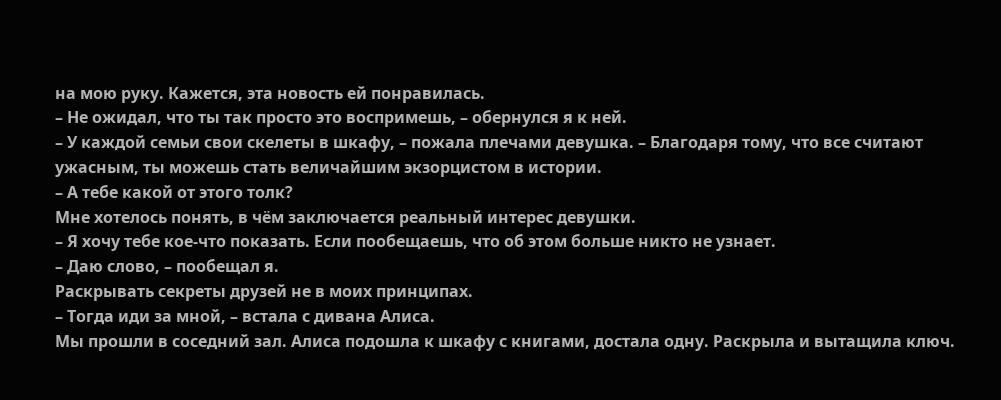на мою руку. Кажется, эта новость ей понравилась.
– Не ожидал, что ты так просто это воспримешь, – обернулся я к ней.
– У каждой семьи свои скелеты в шкафу, – пожала плечами девушка. – Благодаря тому, что все считают ужасным, ты можешь стать величайшим экзорцистом в истории.
– А тебе какой от этого толк?
Мне хотелось понять, в чём заключается реальный интерес девушки.
– Я хочу тебе кое-что показать. Если пообещаешь, что об этом больше никто не узнает.
– Даю слово, – пообещал я.
Раскрывать секреты друзей не в моих принципах.
– Тогда иди за мной, – встала с дивана Алиса.
Мы прошли в соседний зал. Алиса подошла к шкафу с книгами, достала одну. Раскрыла и вытащила ключ.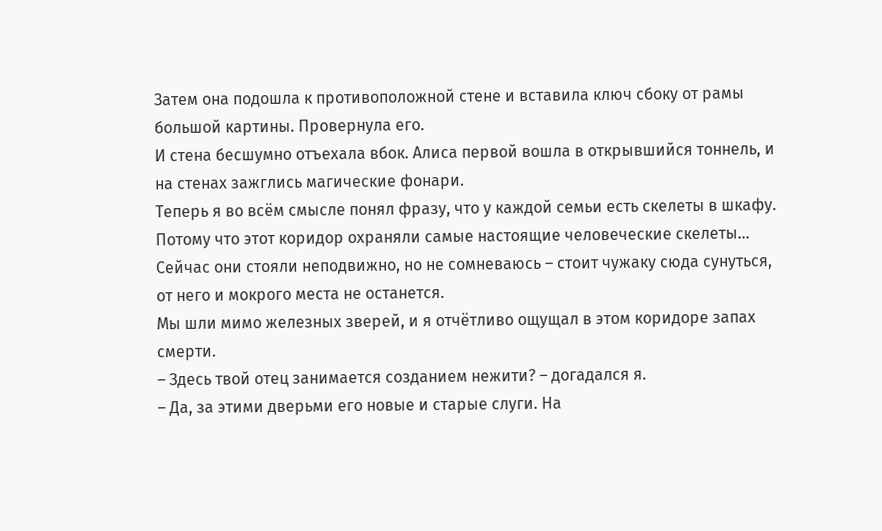Затем она подошла к противоположной стене и вставила ключ сбоку от рамы большой картины. Провернула его.
И стена бесшумно отъехала вбок. Алиса первой вошла в открывшийся тоннель, и на стенах зажглись магические фонари.
Теперь я во всём смысле понял фразу, что у каждой семьи есть скелеты в шкафу. Потому что этот коридор охраняли самые настоящие человеческие скелеты… Сейчас они стояли неподвижно, но не сомневаюсь – стоит чужаку сюда сунуться, от него и мокрого места не останется.
Мы шли мимо железных зверей, и я отчётливо ощущал в этом коридоре запах смерти.
– Здесь твой отец занимается созданием нежити? – догадался я.
– Да, за этими дверьми его новые и старые слуги. На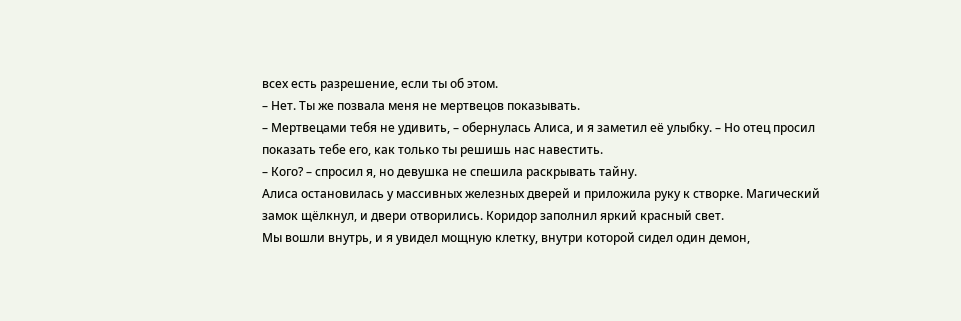всех есть разрешение, если ты об этом.
– Нет. Ты же позвала меня не мертвецов показывать.
– Мертвецами тебя не удивить, – обернулась Алиса, и я заметил её улыбку. – Но отец просил показать тебе его, как только ты решишь нас навестить.
– Кого? – спросил я, но девушка не спешила раскрывать тайну.
Алиса остановилась у массивных железных дверей и приложила руку к створке. Магический замок щёлкнул, и двери отворились. Коридор заполнил яркий красный свет.
Мы вошли внутрь, и я увидел мощную клетку, внутри которой сидел один демон,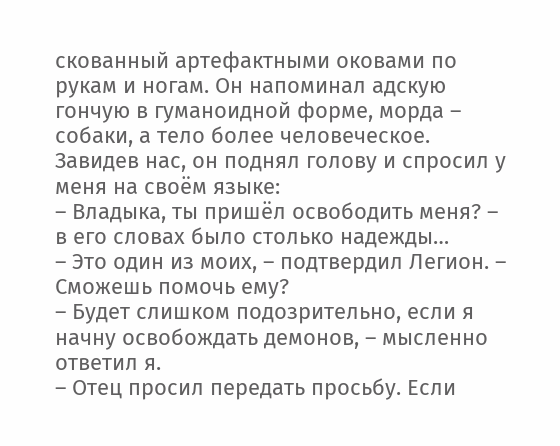скованный артефактными оковами по рукам и ногам. Он напоминал адскую гончую в гуманоидной форме, морда – собаки, а тело более человеческое.
Завидев нас, он поднял голову и спросил у меня на своём языке:
– Владыка, ты пришёл освободить меня? – в его словах было столько надежды…
– Это один из моих, – подтвердил Легион. – Сможешь помочь ему?
– Будет слишком подозрительно, если я начну освобождать демонов, – мысленно ответил я.
– Отец просил передать просьбу. Если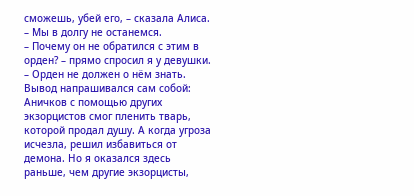сможешь, убей его, – сказала Алиса. – Мы в долгу не останемся.
– Почему он не обратился с этим в орден? – прямо спросил я у девушки.
– Орден не должен о нём знать.
Вывод напрашивался сам собой: Аничков с помощью других экзорцистов смог пленить тварь, которой продал душу. А когда угроза исчезла, решил избавиться от демона. Но я оказался здесь раньше, чем другие экзорцисты,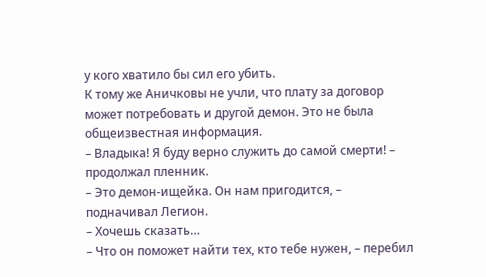у кого хватило бы сил его убить.
К тому же Аничковы не учли, что плату за договор может потребовать и другой демон. Это не была общеизвестная информация.
– Владыка! Я буду верно служить до самой смерти! – продолжал пленник.
– Это демон-ищейка. Он нам пригодится, – подначивал Легион.
– Хочешь сказать…
– Что он поможет найти тех, кто тебе нужен, – перебил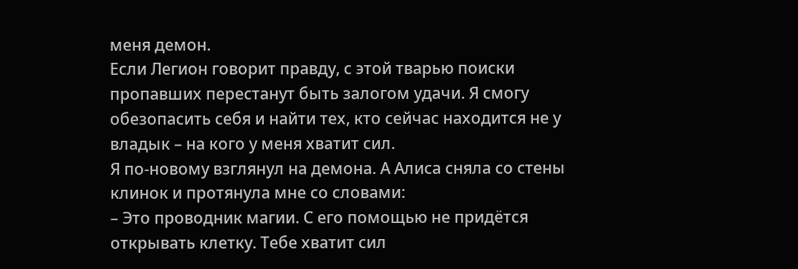меня демон.
Если Легион говорит правду, с этой тварью поиски пропавших перестанут быть залогом удачи. Я смогу обезопасить себя и найти тех, кто сейчас находится не у владык – на кого у меня хватит сил.
Я по-новому взглянул на демона. А Алиса сняла со стены клинок и протянула мне со словами:
– Это проводник магии. С его помощью не придётся открывать клетку. Тебе хватит сил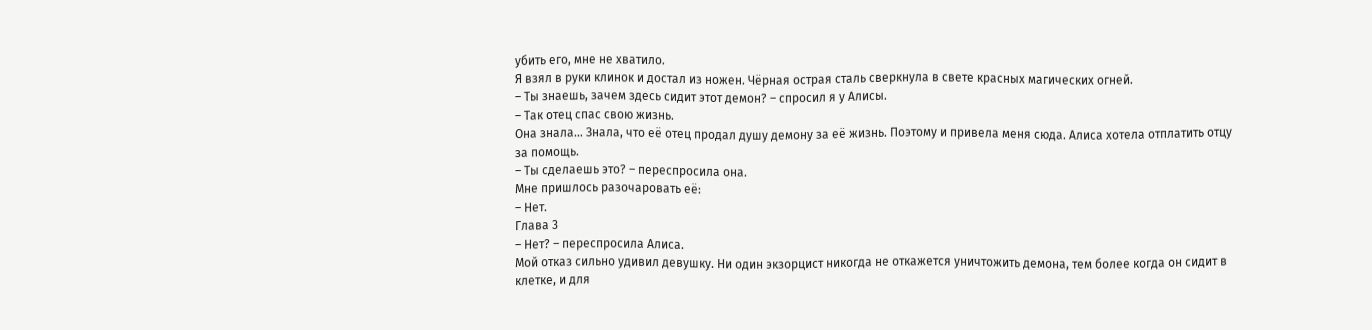убить его, мне не хватило.
Я взял в руки клинок и достал из ножен. Чёрная острая сталь сверкнула в свете красных магических огней.
– Ты знаешь, зачем здесь сидит этот демон? – спросил я у Алисы.
– Так отец спас свою жизнь.
Она знала… Знала, что её отец продал душу демону за её жизнь. Поэтому и привела меня сюда. Алиса хотела отплатить отцу за помощь.
– Ты сделаешь это? – переспросила она.
Мне пришлось разочаровать её:
– Нет.
Глава 3
– Нет? – переспросила Алиса.
Мой отказ сильно удивил девушку. Ни один экзорцист никогда не откажется уничтожить демона, тем более когда он сидит в клетке, и для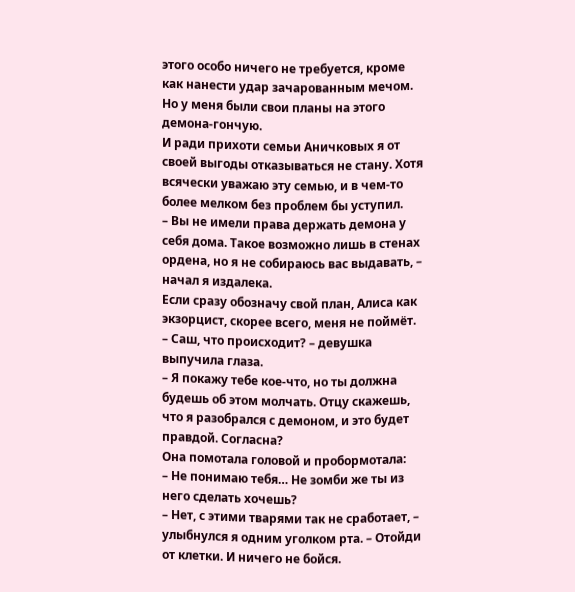этого особо ничего не требуется, кроме как нанести удар зачарованным мечом. Но у меня были свои планы на этого демона-гончую.
И ради прихоти семьи Аничковых я от своей выгоды отказываться не стану. Хотя всячески уважаю эту семью, и в чем-то более мелком без проблем бы уступил.
– Вы не имели права держать демона у себя дома. Такое возможно лишь в стенах ордена, но я не собираюсь вас выдавать, – начал я издалека.
Если сразу обозначу свой план, Алиса как экзорцист, скорее всего, меня не поймёт.
– Саш, что происходит? – девушка выпучила глаза.
– Я покажу тебе кое-что, но ты должна будешь об этом молчать. Отцу скажешь, что я разобрался с демоном, и это будет правдой. Согласна?
Она помотала головой и пробормотала:
– Не понимаю тебя… Не зомби же ты из него сделать хочешь?
– Нет, с этими тварями так не сработает, – улыбнулся я одним уголком рта. – Отойди от клетки. И ничего не бойся.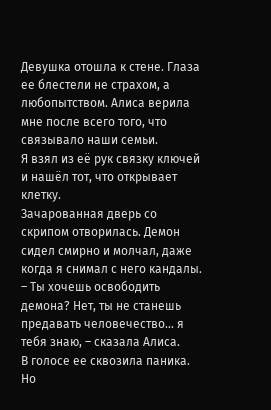Девушка отошла к стене. Глаза ее блестели не страхом, а любопытством. Алиса верила мне после всего того, что связывало наши семьи.
Я взял из её рук связку ключей и нашёл тот, что открывает клетку.
Зачарованная дверь со скрипом отворилась. Демон сидел смирно и молчал, даже когда я снимал с него кандалы.
– Ты хочешь освободить демона? Нет, ты не станешь предавать человечество… я тебя знаю, – сказала Алиса.
В голосе ее сквозила паника. Но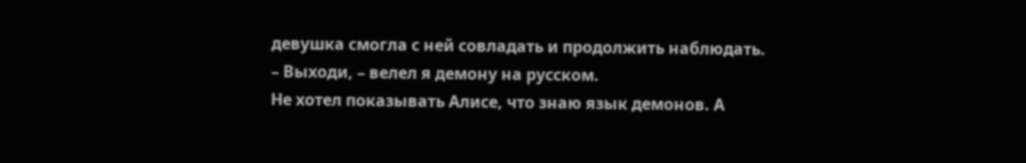девушка смогла с ней совладать и продолжить наблюдать.
– Выходи, – велел я демону на русском.
Не хотел показывать Алисе, что знаю язык демонов. А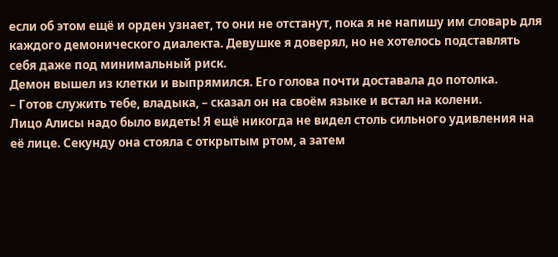если об этом ещё и орден узнает, то они не отстанут, пока я не напишу им словарь для каждого демонического диалекта. Девушке я доверял, но не хотелось подставлять себя даже под минимальный риск.
Демон вышел из клетки и выпрямился. Его голова почти доставала до потолка.
– Готов служить тебе, владыка, – сказал он на своём языке и встал на колени.
Лицо Алисы надо было видеть! Я ещё никогда не видел столь сильного удивления на её лице. Секунду она стояла с открытым ртом, а затем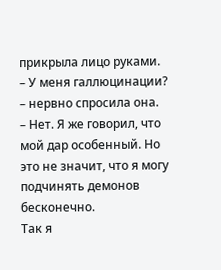прикрыла лицо руками.
– У меня галлюцинации? – нервно спросила она.
– Нет. Я же говорил, что мой дар особенный. Но это не значит, что я могу подчинять демонов бесконечно.
Так я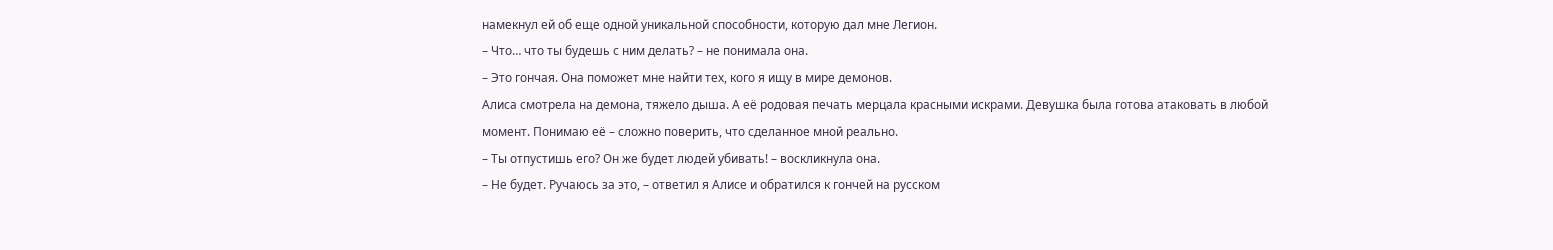намекнул ей об еще одной уникальной способности, которую дал мне Легион.
– Что… что ты будешь с ним делать? – не понимала она.
– Это гончая. Она поможет мне найти тех, кого я ищу в мире демонов.
Алиса смотрела на демона, тяжело дыша. А её родовая печать мерцала красными искрами. Девушка была готова атаковать в любой момент. Понимаю её – сложно поверить, что сделанное мной реально.
– Ты отпустишь его? Он же будет людей убивать! – воскликнула она.
– Не будет. Ручаюсь за это, – ответил я Алисе и обратился к гончей на русском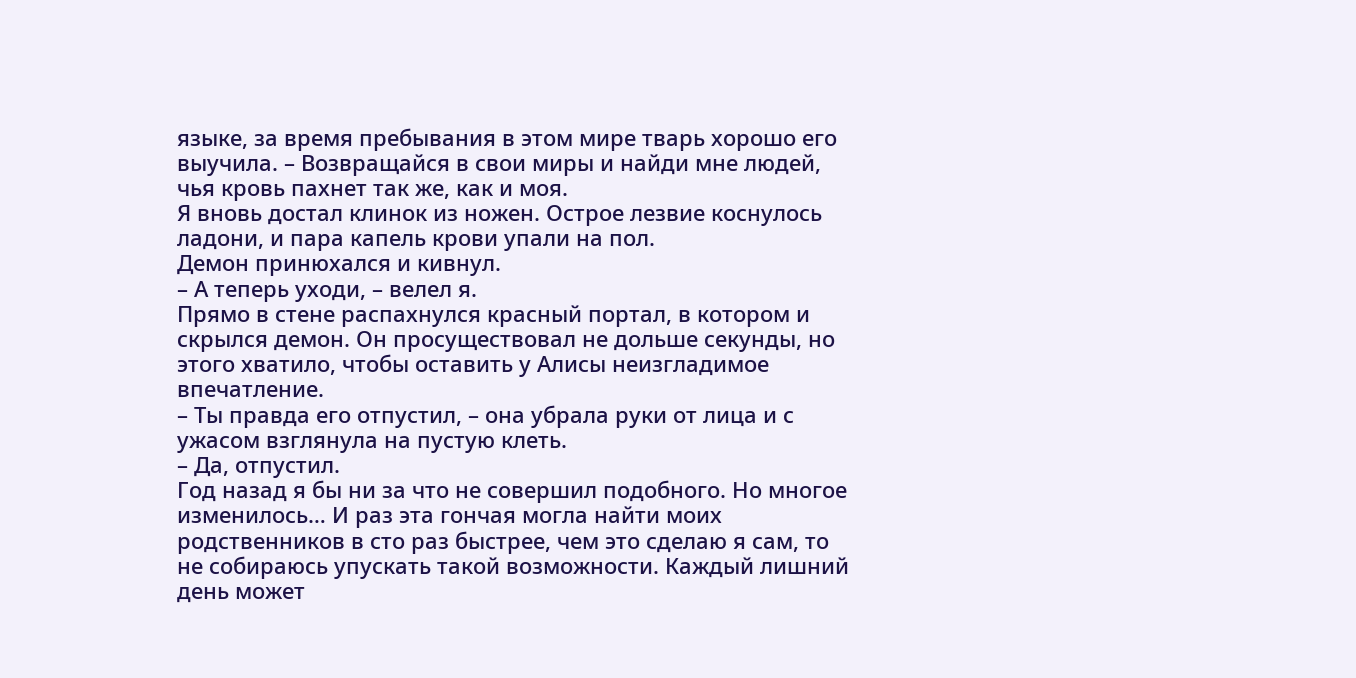языке, за время пребывания в этом мире тварь хорошо его выучила. – Возвращайся в свои миры и найди мне людей, чья кровь пахнет так же, как и моя.
Я вновь достал клинок из ножен. Острое лезвие коснулось ладони, и пара капель крови упали на пол.
Демон принюхался и кивнул.
– А теперь уходи, – велел я.
Прямо в стене распахнулся красный портал, в котором и скрылся демон. Он просуществовал не дольше секунды, но этого хватило, чтобы оставить у Алисы неизгладимое впечатление.
– Ты правда его отпустил, – она убрала руки от лица и с ужасом взглянула на пустую клеть.
– Да, отпустил.
Год назад я бы ни за что не совершил подобного. Но многое изменилось… И раз эта гончая могла найти моих родственников в сто раз быстрее, чем это сделаю я сам, то не собираюсь упускать такой возможности. Каждый лишний день может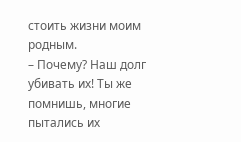стоить жизни моим родным.
– Почему? Наш долг убивать их! Ты же помнишь, многие пытались их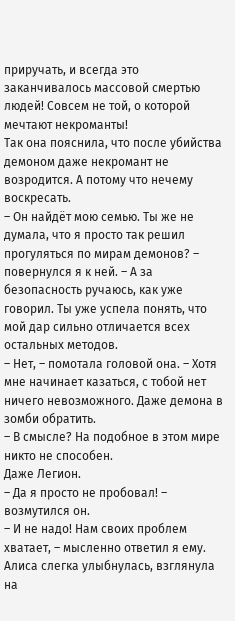приручать, и всегда это заканчивалось массовой смертью людей! Совсем не той, о которой мечтают некроманты!
Так она пояснила, что после убийства демоном даже некромант не возродится. А потому что нечему воскресать.
– Он найдёт мою семью. Ты же не думала, что я просто так решил прогуляться по мирам демонов? – повернулся я к ней. – А за безопасность ручаюсь, как уже говорил. Ты уже успела понять, что мой дар сильно отличается всех остальных методов.
– Нет, – помотала головой она. – Хотя мне начинает казаться, с тобой нет ничего невозможного. Даже демона в зомби обратить.
– В смысле? На подобное в этом мире никто не способен.
Даже Легион.
– Да я просто не пробовал! – возмутился он.
– И не надо! Нам своих проблем хватает, – мысленно ответил я ему.
Алиса слегка улыбнулась, взглянула на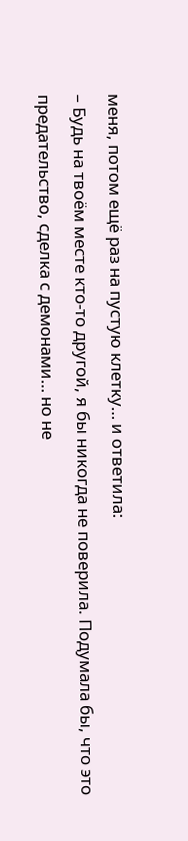меня, потом ещё раз на пустую клетку… и ответила:
– Будь на твоём месте кто-то другой, я бы никогда не поверила. Подумала бы, что это предательство, сделка с демонами… но не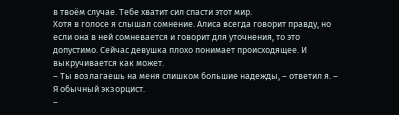в твоём случае. Тебе хватит сил спасти этот мир.
Хотя в голосе я слышал сомнение. Алиса всегда говорит правду, но если она в ней сомневается и говорит для уточнения, то это допустимо. Сейчас девушка плохо понимает происходящее. И выкручивается как может.
– Ты возлагаешь на меня слишком большие надежды, – ответил я. – Я обычный экзорцист.
–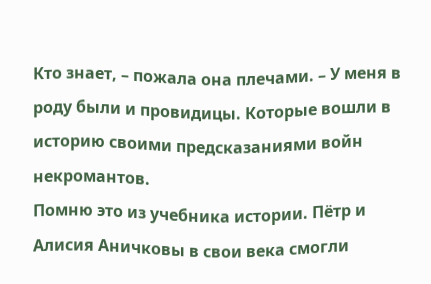Кто знает, – пожала она плечами. – У меня в роду были и провидицы. Которые вошли в историю своими предсказаниями войн некромантов.
Помню это из учебника истории. Пётр и Алисия Аничковы в свои века смогли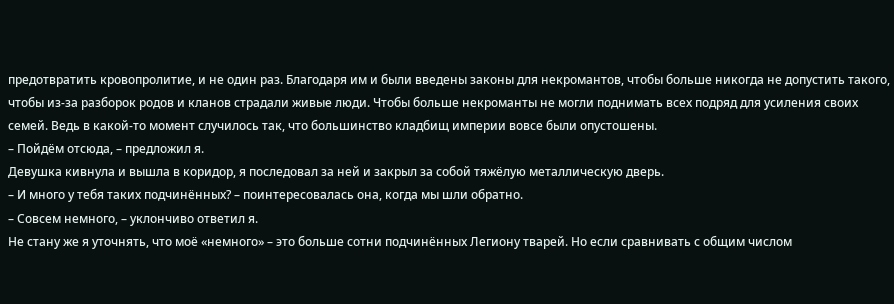предотвратить кровопролитие, и не один раз. Благодаря им и были введены законы для некромантов, чтобы больше никогда не допустить такого, чтобы из-за разборок родов и кланов страдали живые люди. Чтобы больше некроманты не могли поднимать всех подряд для усиления своих семей. Ведь в какой-то момент случилось так, что большинство кладбищ империи вовсе были опустошены.
– Пойдём отсюда, – предложил я.
Девушка кивнула и вышла в коридор, я последовал за ней и закрыл за собой тяжёлую металлическую дверь.
– И много у тебя таких подчинённых? – поинтересовалась она, когда мы шли обратно.
– Совсем немного, – уклончиво ответил я.
Не стану же я уточнять, что моё «немного» – это больше сотни подчинённых Легиону тварей. Но если сравнивать с общим числом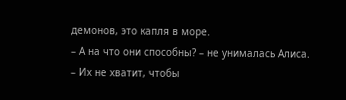демонов, это капля в море.
– А на что они способны? – не унималась Алиса.
– Их не хватит, чтобы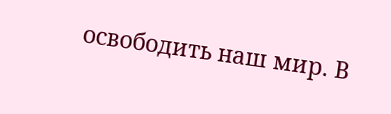освободить наш мир. В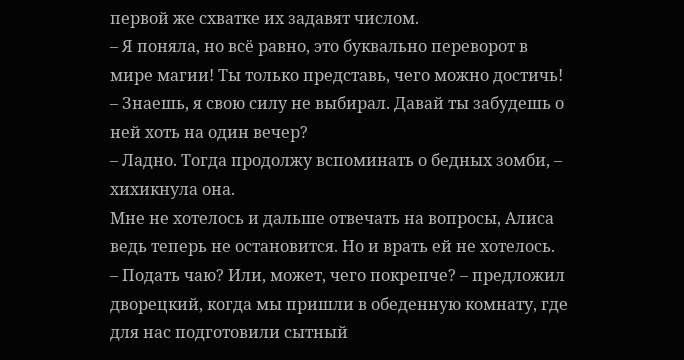первой же схватке их задавят числом.
– Я поняла, но всё равно, это буквально переворот в мире магии! Ты только представь, чего можно достичь!
– Знаешь, я свою силу не выбирал. Давай ты забудешь о ней хоть на один вечер?
– Ладно. Тогда продолжу вспоминать о бедных зомби, – хихикнула она.
Мне не хотелось и дальше отвечать на вопросы, Алиса ведь теперь не остановится. Но и врать ей не хотелось.
– Подать чаю? Или, может, чего покрепче? – предложил дворецкий, когда мы пришли в обеденную комнату, где для нас подготовили сытный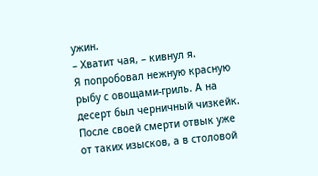ужин.
– Хватит чая, – кивнул я.
Я попробовал нежную красную рыбу с овощами-гриль. А на десерт был черничный чизкейк. После своей смерти отвык уже от таких изысков, а в столовой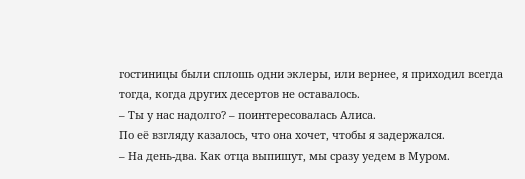гостиницы были сплошь одни эклеры, или вернее, я приходил всегда тогда, когда других десертов не оставалось.
– Ты у нас надолго? – поинтересовалась Алиса.
По её взгляду казалось, что она хочет, чтобы я задержался.
– На день-два. Как отца выпишут, мы сразу уедем в Муром.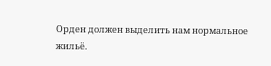Орден должен выделить нам нормальное жильё.